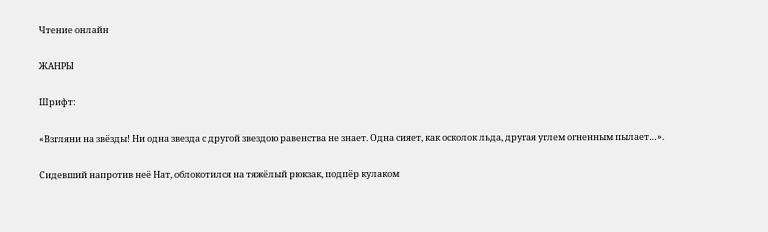Чтение онлайн

ЖАНРЫ

Шрифт:

«Взгляни на звёзды! Ни одна звезда с другой звездою равенства не знает. Одна сияет, как осколок льда, другая углем огненным пылает…».

Сидевший напротив неё Нат, облокотился на тяжёлый рюкзак, подпёр кулаком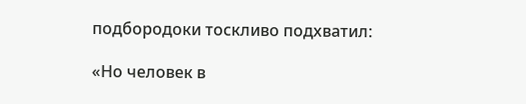подбородоки тоскливо подхватил:

«Но человек в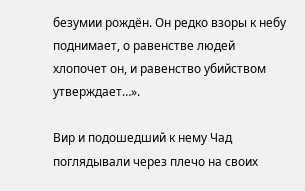безумии рождён. Он редко взоры к небу поднимает, о равенстве людей хлопочет он, и равенство убийством утверждает…».

Вир и подошедший к нему Чад поглядывали через плечо на своих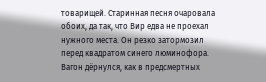товарищей. Старинная песня очаровала обоих, да так, что Вир едва не проехал нужного места. Он резко затормозил перед квадратом синего люминофора. Вагон дёрнулся, как в предсмертных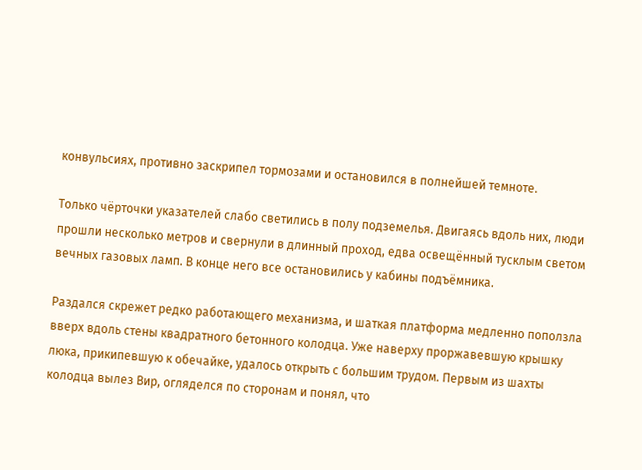конвульсиях, противно заскрипел тормозами и остановился в полнейшей темноте.

Только чёрточки указателей слабо светились в полу подземелья. Двигаясь вдоль них, люди прошли несколько метров и свернули в длинный проход, едва освещённый тусклым светом вечных газовых ламп. В конце него все остановились у кабины подъёмника.

Раздался скрежет редко работающего механизма, и шаткая платформа медленно поползла вверх вдоль стены квадратного бетонного колодца. Уже наверху проржавевшую крышку люка, прикипевшую к обечайке, удалось открыть с большим трудом. Первым из шахты колодца вылез Вир, огляделся по сторонам и понял, что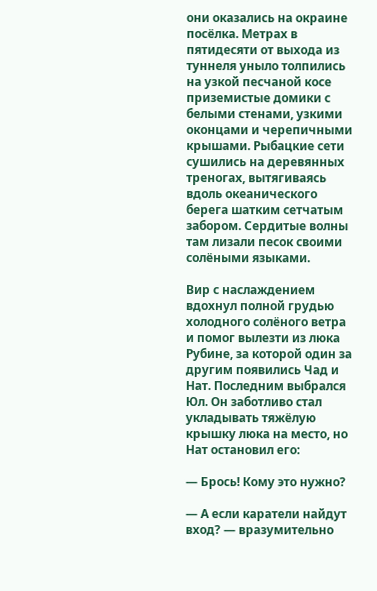они оказались на окраине посёлка. Метрах в пятидесяти от выхода из туннеля уныло толпились на узкой песчаной косе приземистые домики с белыми стенами, узкими оконцами и черепичными крышами. Рыбацкие сети сушились на деревянных треногах, вытягиваясь вдоль океанического берега шатким сетчатым забором. Сердитые волны там лизали песок своими солёными языками.

Вир с наслаждением вдохнул полной грудью холодного солёного ветра и помог вылезти из люка Рубине, за которой один за другим появились Чад и Нат. Последним выбрался Юл. Он заботливо стал укладывать тяжёлую крышку люка на место, но Нат остановил его:

— Брось! Кому это нужно?

— А если каратели найдут вход? — вразумительно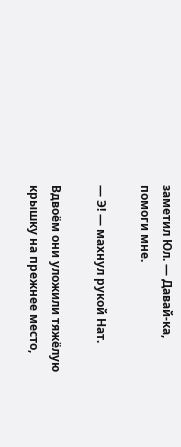заметил Юл. — Давай-ка, помоги мне.

— Э! — махнул рукой Нат.

Вдвоём они уложили тяжёлую крышку на прежнее место,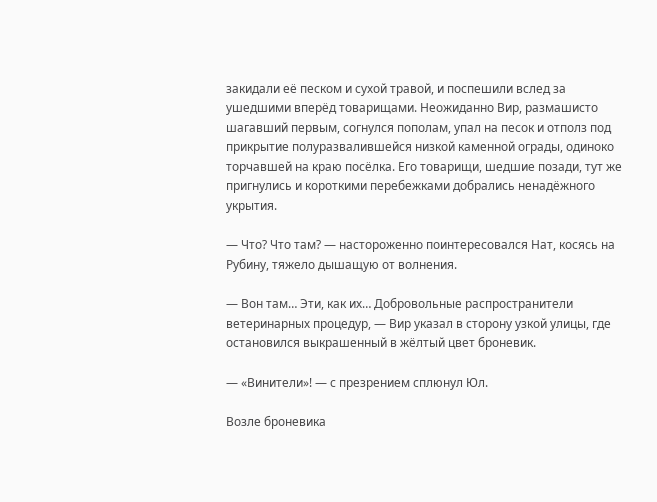закидали её песком и сухой травой, и поспешили вслед за ушедшими вперёд товарищами. Неожиданно Вир, размашисто шагавший первым, согнулся пополам, упал на песок и отполз под прикрытие полуразвалившейся низкой каменной ограды, одиноко торчавшей на краю посёлка. Его товарищи, шедшие позади, тут же пригнулись и короткими перебежками добрались ненадёжного укрытия.

— Что? Что там? — настороженно поинтересовался Нат, косясь на Рубину, тяжело дышащую от волнения.

— Вон там… Эти, как их… Добровольные распространители ветеринарных процедур, — Вир указал в сторону узкой улицы, где остановился выкрашенный в жёлтый цвет броневик.

— «Винители»! — с презрением сплюнул Юл.

Возле броневика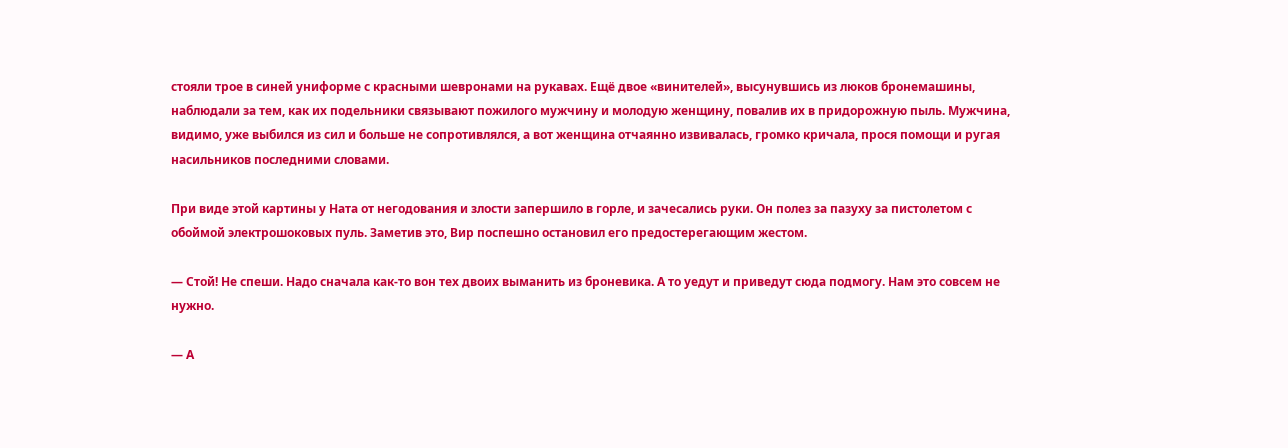стояли трое в синей униформе с красными шевронами на рукавах. Ещё двое «винителей», высунувшись из люков бронемашины, наблюдали за тем, как их подельники связывают пожилого мужчину и молодую женщину, повалив их в придорожную пыль. Мужчина, видимо, уже выбился из сил и больше не сопротивлялся, а вот женщина отчаянно извивалась, громко кричала, прося помощи и ругая насильников последними словами.

При виде этой картины у Ната от негодования и злости запершило в горле, и зачесались руки. Он полез за пазуху за пистолетом с обоймой электрошоковых пуль. Заметив это, Вир поспешно остановил его предостерегающим жестом.

— Стой! Не спеши. Надо сначала как-то вон тех двоих выманить из броневика. А то уедут и приведут сюда подмогу. Нам это совсем не нужно.

— А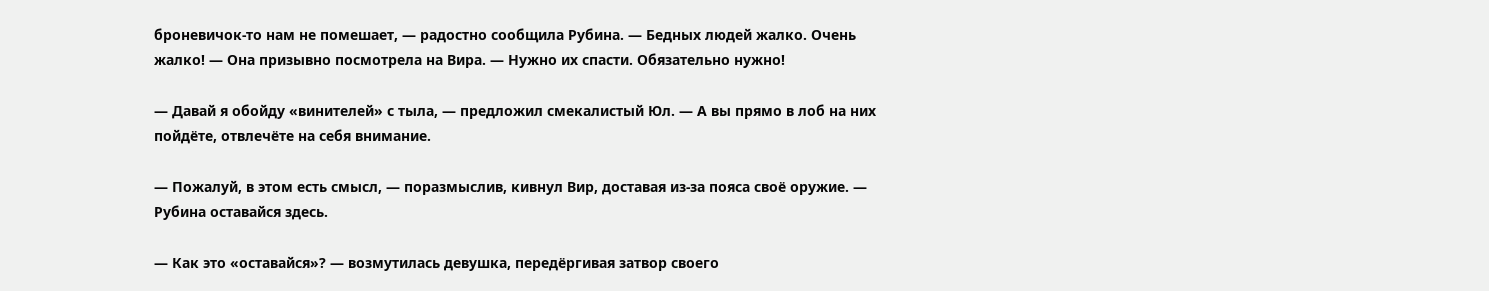броневичок-то нам не помешает, — радостно сообщила Рубина. — Бедных людей жалко. Очень жалко! — Она призывно посмотрела на Вира. — Нужно их спасти. Обязательно нужно!

— Давай я обойду «винителей» с тыла, — предложил смекалистый Юл. — А вы прямо в лоб на них пойдёте, отвлечёте на себя внимание.

— Пожалуй, в этом есть смысл, — поразмыслив, кивнул Вир, доставая из-за пояса своё оружие. — Рубина оставайся здесь.

— Как это «оставайся»? — возмутилась девушка, передёргивая затвор своего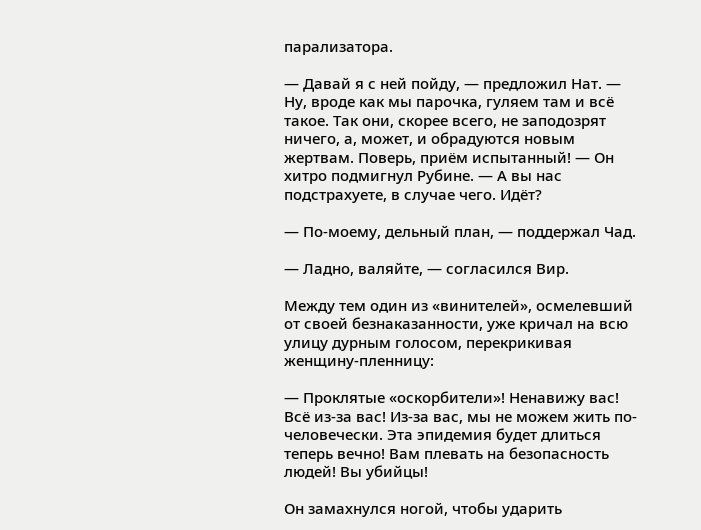парализатора.

— Давай я с ней пойду, — предложил Нат. — Ну, вроде как мы парочка, гуляем там и всё такое. Так они, скорее всего, не заподозрят ничего, а, может, и обрадуются новым жертвам. Поверь, приём испытанный! — Он хитро подмигнул Рубине. — А вы нас подстрахуете, в случае чего. Идёт?

— По-моему, дельный план, — поддержал Чад.

— Ладно, валяйте, — согласился Вир.

Между тем один из «винителей», осмелевший от своей безнаказанности, уже кричал на всю улицу дурным голосом, перекрикивая женщину-пленницу:

— Проклятые «оскорбители»! Ненавижу вас! Всё из-за вас! Из-за вас, мы не можем жить по-человечески. Эта эпидемия будет длиться теперь вечно! Вам плевать на безопасность людей! Вы убийцы!

Он замахнулся ногой, чтобы ударить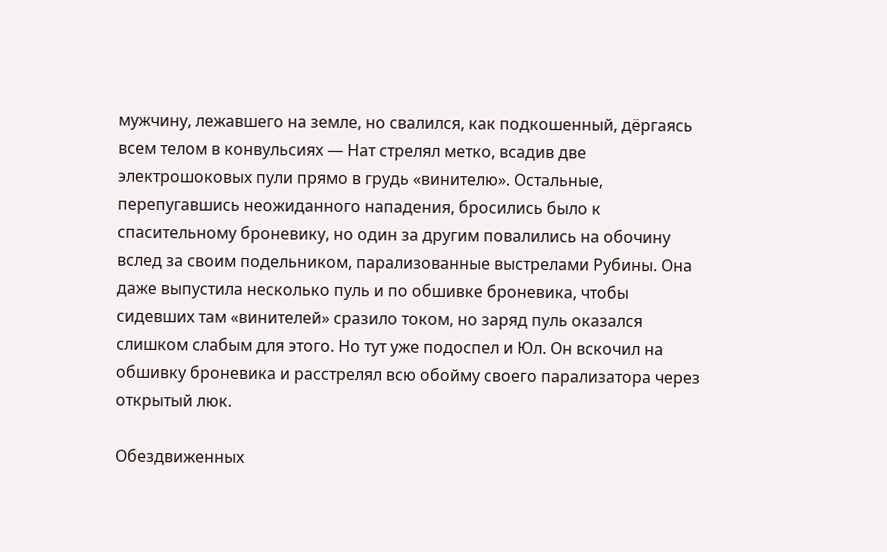мужчину, лежавшего на земле, но свалился, как подкошенный, дёргаясь всем телом в конвульсиях — Нат стрелял метко, всадив две электрошоковых пули прямо в грудь «винителю». Остальные, перепугавшись неожиданного нападения, бросились было к спасительному броневику, но один за другим повалились на обочину вслед за своим подельником, парализованные выстрелами Рубины. Она даже выпустила несколько пуль и по обшивке броневика, чтобы сидевших там «винителей» сразило током, но заряд пуль оказался слишком слабым для этого. Но тут уже подоспел и Юл. Он вскочил на обшивку броневика и расстрелял всю обойму своего парализатора через открытый люк.

Обездвиженных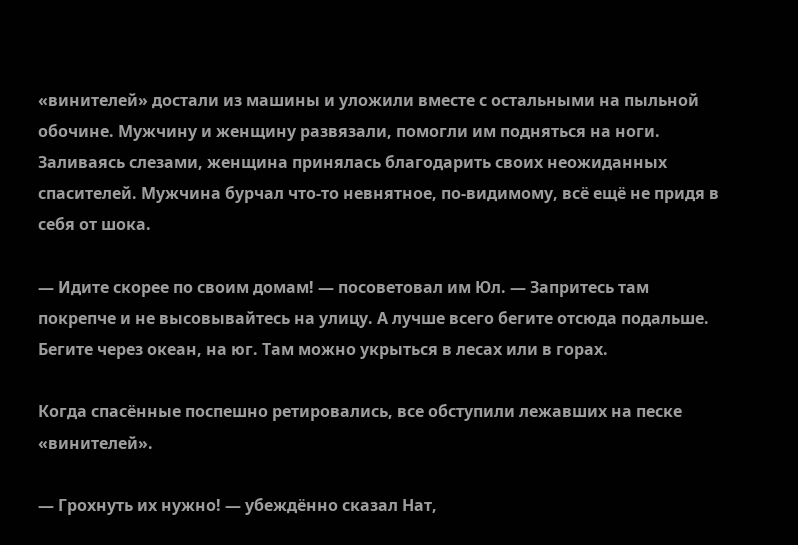«винителей» достали из машины и уложили вместе с остальными на пыльной обочине. Мужчину и женщину развязали, помогли им подняться на ноги. Заливаясь слезами, женщина принялась благодарить своих неожиданных спасителей. Мужчина бурчал что-то невнятное, по-видимому, всё ещё не придя в себя от шока.

— Идите скорее по своим домам! — посоветовал им Юл. — Запритесь там покрепче и не высовывайтесь на улицу. А лучше всего бегите отсюда подальше. Бегите через океан, на юг. Там можно укрыться в лесах или в горах.

Когда спасённые поспешно ретировались, все обступили лежавших на песке «винителей».

— Грохнуть их нужно! — убеждённо сказал Нат,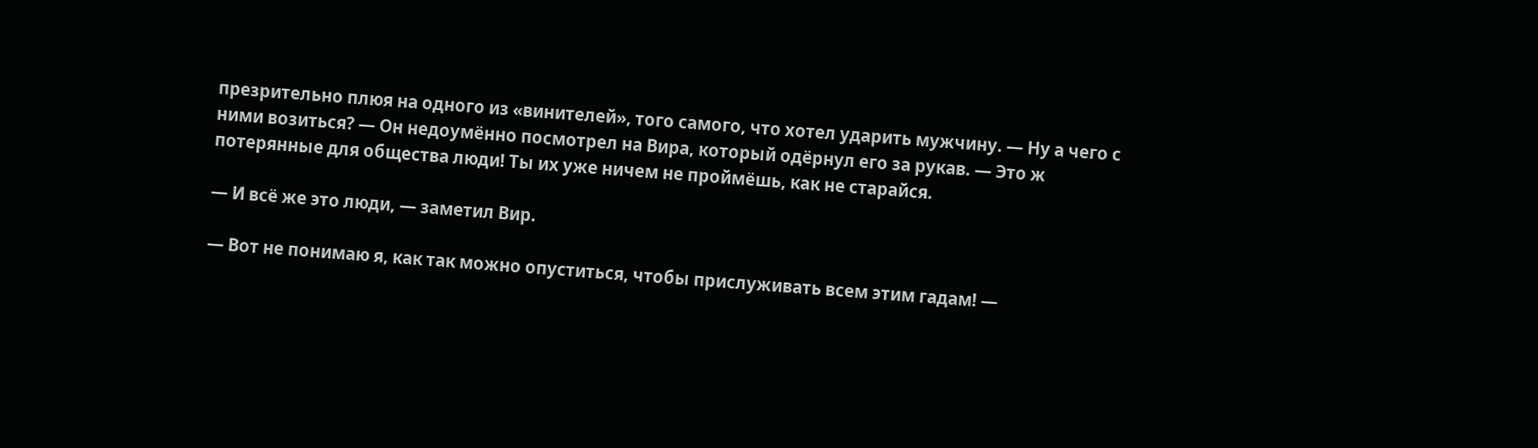презрительно плюя на одного из «винителей», того самого, что хотел ударить мужчину. — Ну а чего с ними возиться? — Он недоумённо посмотрел на Вира, который одёрнул его за рукав. — Это ж потерянные для общества люди! Ты их уже ничем не проймёшь, как не старайся.

— И всё же это люди, — заметил Вир.

— Вот не понимаю я, как так можно опуститься, чтобы прислуживать всем этим гадам! —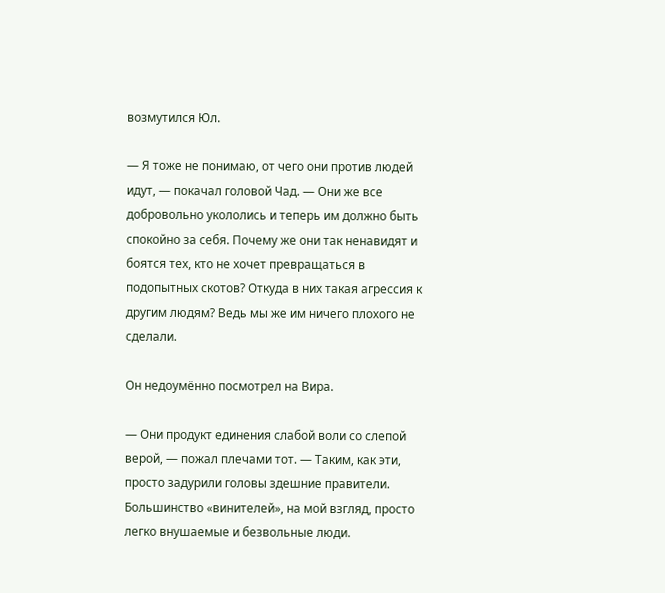возмутился Юл.

— Я тоже не понимаю, от чего они против людей идут, — покачал головой Чад. — Они же все добровольно укололись и теперь им должно быть спокойно за себя. Почему же они так ненавидят и боятся тех, кто не хочет превращаться в подопытных скотов? Откуда в них такая агрессия к другим людям? Ведь мы же им ничего плохого не сделали.

Он недоумённо посмотрел на Вира.

— Они продукт единения слабой воли со слепой верой, — пожал плечами тот. — Таким, как эти, просто задурили головы здешние правители. Большинство «винителей», на мой взгляд, просто легко внушаемые и безвольные люди.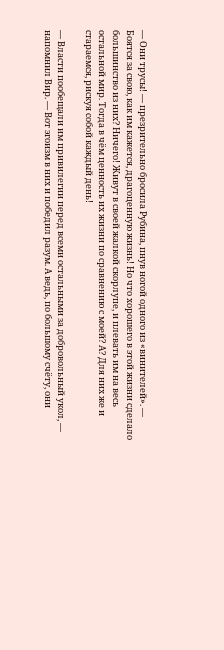— Они трусы! — презрительно бросила Рубина, пнув ногой одного из «винителей». — Боятся за свою, как им кажется, драгоценную жизнь! Но что хорошего в этой жизни сделало большинство из них? Ничего! Живут в своей жалкой скорлупе, и плевать им на весь остальной мир. Тогда в чём ценность их жизни по сравнению с моей? А? Для них же и стараемся, рискуя собой каждый день!

— Власти пообещали им привилегии перед всеми остальными за добровольный укол, — напомнил Вир. — Вот эгоизм в них и победил разум. А ведь, по большому счёту, они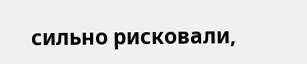сильно рисковали,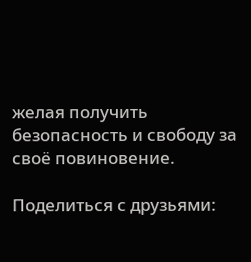желая получить безопасность и свободу за своё повиновение.

Поделиться с друзьями: